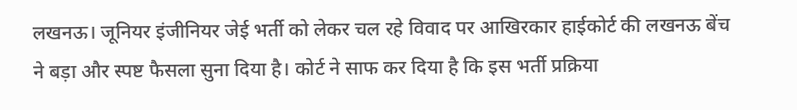लखनऊ। जूनियर इंजीनियर जेई भर्ती को लेकर चल रहे विवाद पर आखिरकार हाईकोर्ट की लखनऊ बेंच ने बड़ा और स्पष्ट फैसला सुना दिया है। कोर्ट ने साफ कर दिया है कि इस भर्ती प्रक्रिया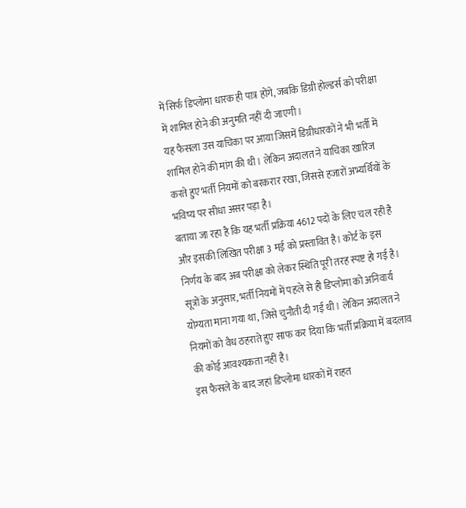में सिर्फ डिप्लोमा धारक ही पात्र होंगे, जबकि डिग्री होल्डर्स को परीक्षा में शामिल होने की अनुमति नहीं दी जाएगी।
यह फैसला उस याचिका पर आया जिसमें डिग्रीधारकों ने भी भर्ती में शामिल होने की मांग की थी। लेकिन अदालत ने याचिका खारिज करते हुए भर्ती नियमों को बरकरार रखा, जिससे हजारों अभ्यर्थियों के भविष्य पर सीधा असर पड़ा है।
बताया जा रहा है कि यह भर्ती प्रक्रिया 4612 पदों के लिए चल रही है और इसकी लिखित परीक्षा 3 मई को प्रस्तावित है। कोर्ट के इस निर्णय के बाद अब परीक्षा को लेकर स्थिति पूरी तरह स्पष्ट हो गई है।
सूत्रों के अनुसार, भर्ती नियमों में पहले से ही डिप्लोमा को अनिवार्य योग्यता माना गया था, जिसे चुनौती दी गई थी। लेकिन अदालत ने नियमों को वैध ठहराते हुए साफ कर दिया कि भर्ती प्रक्रिया में बदलाव की कोई आवश्यकता नहीं है।
इस फैसले के बाद जहां डिप्लोमा धारकों में राहत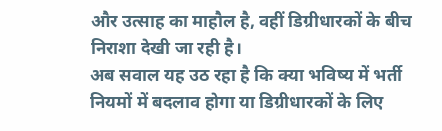और उत्साह का माहौल है, वहीं डिग्रीधारकों के बीच निराशा देखी जा रही है।
अब सवाल यह उठ रहा है कि क्या भविष्य में भर्ती नियमों में बदलाव होगा या डिग्रीधारकों के लिए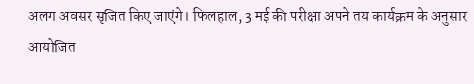अलग अवसर सृजित किए जाएंगे। फिलहाल, 3 मई की परीक्षा अपने तय कार्यक्रम के अनुसार आयोजित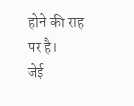होने की राह पर है।
जेई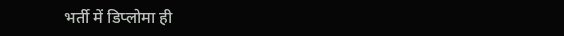भर्ती में डिप्लोमा ही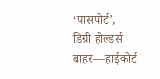‘पासपोर्ट’, डिग्री होल्डर्स बाहर—हाईकोर्ट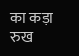का कड़ा रुख